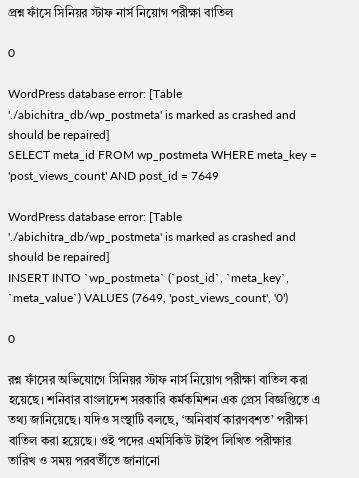প্রশ্ন ফাঁসে সিনিয়র স্টাফ নার্স নিয়োগ পরীক্ষা বাতিল

0

WordPress database error: [Table './abichitra_db/wp_postmeta' is marked as crashed and should be repaired]
SELECT meta_id FROM wp_postmeta WHERE meta_key = 'post_views_count' AND post_id = 7649

WordPress database error: [Table './abichitra_db/wp_postmeta' is marked as crashed and should be repaired]
INSERT INTO `wp_postmeta` (`post_id`, `meta_key`, `meta_value`) VALUES (7649, 'post_views_count', '0')

0

রশ্ন ফাঁসের অভিযোগে সিনিয়র স্টাফ নার্স নিয়োগ পরীক্ষা বাতিল করা হয়েছে। শনিবার বাংলাদেশ সরকারি কর্মকমিশন এক প্রেস বিজ্ঞপ্তিতে এ তথ্য জানিয়েছে। যদিও সংস্থাটি বলছে, ‘অনিবার্য কারণবশত’ পরীক্ষা বাতিল করা হয়েছে। ওই পদের এমসিকিউ টাইপ লিখিত পরীক্ষার তারিখ ও সময় পরবর্তীতে জানানো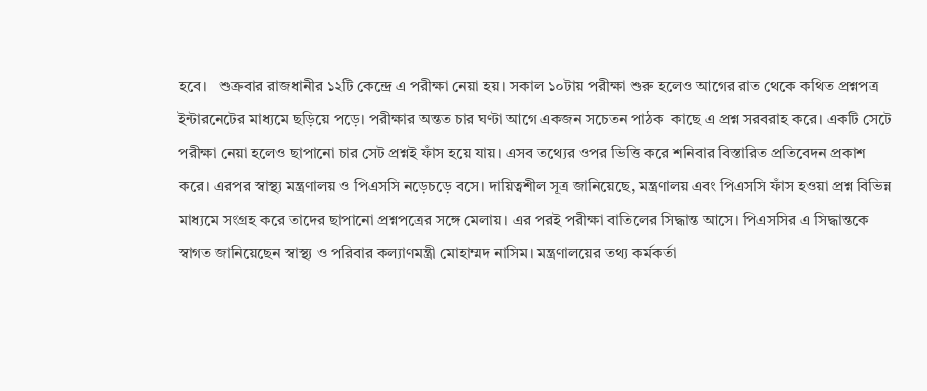হবে।   শুক্রবার রাজধানীর ১২টি কেন্দ্রে এ পরীক্ষা নেয়া হয়। সকাল ১০টায় পরীক্ষা শুরু হলেও আগের রাত থেকে কথিত প্রশ্নপত্র ইন্টারনেটের মাধ্যমে ছড়িয়ে পড়ে। পরীক্ষার অন্তত চার ঘণ্টা আগে একজন সচেতন পাঠক  কাছে এ প্রশ্ন সরবরাহ করে। একটি সেটে পরীক্ষা নেয়া হলেও ছাপানো চার সেট প্রশ্নই ফাঁস হয়ে যায়। এসব তথ্যের ওপর ভিত্তি করে শনিবার বিস্তারিত প্রতিবেদন প্রকাশ করে। এরপর স্বাস্থ্য মন্ত্রণালয় ও পিএসসি নড়েচড়ে বসে। দায়িত্বশীল সূত্র জানিয়েছে, মন্ত্রণালয় এবং পিএসসি ফাঁস হওয়া প্রশ্ন বিভিন্ন মাধ্যমে সংগ্রহ করে তাদের ছাপানো প্রশ্নপত্রের সঙ্গে মেলায়। এর পরই পরীক্ষা বাতিলের সিদ্ধান্ত আসে। পিএসসির এ সিদ্ধান্তকে স্বাগত জানিয়েছেন স্বাস্থ্য ও পরিবার কল্যাণমন্ত্রী মোহাম্মদ নাসিম। মন্ত্রণালয়ের তথ্য কর্মকর্তা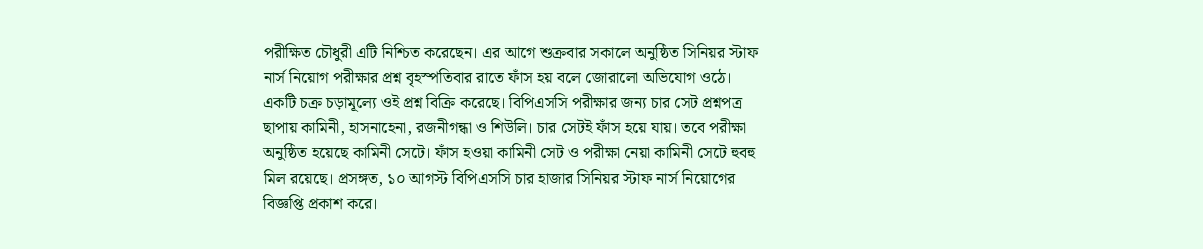পরীক্ষিত চৌধুরী এটি নিশ্চিত করেছেন। এর আগে শুক্রবার সকালে অনুষ্ঠিত সিনিয়র স্টাফ নার্স নিয়োগ পরীক্ষার প্রশ্ন বৃহস্পতিবার রাতে ফাঁস হয় বলে জোরালো অভিযোগ ওঠে। একটি চক্র চড়ামূল্যে ওই প্রশ্ন বিক্রি করেছে। বিপিএসসি পরীক্ষার জন্য চার সেট প্রশ্নপত্র ছাপায় কামিনী, হাসনাহেনা, রজনীগন্ধা ও শিউলি। চার সেটই ফাঁস হয়ে যায়। তবে পরীক্ষা অনুষ্ঠিত হয়েছে কামিনী সেটে। ফাঁস হওয়া কামিনী সেট ও পরীক্ষা নেয়া কামিনী সেটে হুবহু মিল রয়েছে। প্রসঙ্গত, ১০ আগস্ট বিপিএসসি চার হাজার সিনিয়র স্টাফ নার্স নিয়োগের বিজ্ঞপ্তি প্রকাশ করে।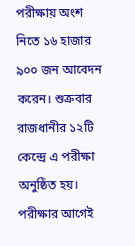পরীক্ষায় অংশ নিতে ১৬ হাজার ৯০০ জন আবেদন করেন। শুক্রবার রাজধানীর ১২টি কেন্দ্রে এ পরীক্ষা অনুষ্ঠিত হয়। পরীক্ষার আগেই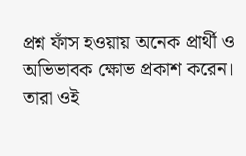প্রশ্ন ফাঁস হওয়ায় অনেক প্রার্থী ও অভিভাবক ক্ষোভ প্রকাশ করেন। তারা ওই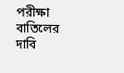পরীক্ষা বাতিলের দাবি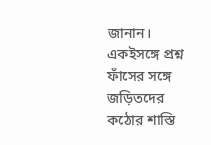জানান। একইসঙ্গে প্রশ্ন ফাঁসের সঙ্গে জড়িতদের কঠোর শাস্তি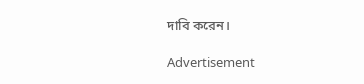দাবি করেন।

Advertisement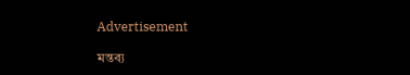Advertisement

মন্তব্য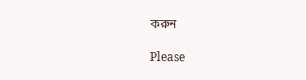করুন

Please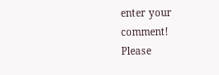enter your comment!
Please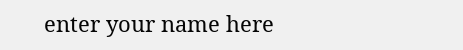enter your name here